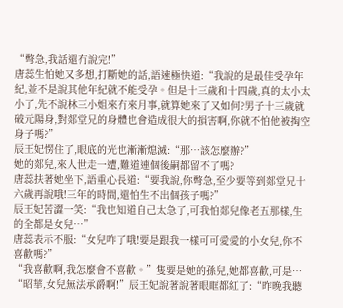“彆急,我話還冇說完!”
唐蕊生怕她又多想,打斷她的話,語速極快道:“我說的是最佳受孕年紀,並不是說其他年紀就不能受孕。但是十三歲和十四歲,真的太小太小了,先不說林三小姐來冇來月事,就算她來了又如何?男子十三歲就破元陽身,對郯堂兄的身體也會造成很大的損害啊,你就不怕他被掏空身子嗎?”
辰王妃愣住了,眼底的光也漸漸熄滅:“那…該怎麼辦?”
她的郯兒,來人世走一遭,難道連個後嗣都留不了嗎?
唐蕊扶著她坐下,語重心長道:“要我說,你彆急,至少要等到郯堂兄十六歲再說哦!三年的時間,還怕生不出個孩子嗎?”
辰王妃苦澀一笑:“我也知道自己太急了,可我怕郯兒像老五那樣,生的全都是女兒…”
唐蕊表示不服:“女兒咋了哦!要是跟我一樣可可愛愛的小女兒,你不喜歡嗎?”
“我喜歡啊,我怎麼會不喜歡。”隻要是她的孫兒,她都喜歡,可是…
“昭華,女兒無法承爵啊!”辰王妃說著說著眼眶都紅了:“昨晚我聽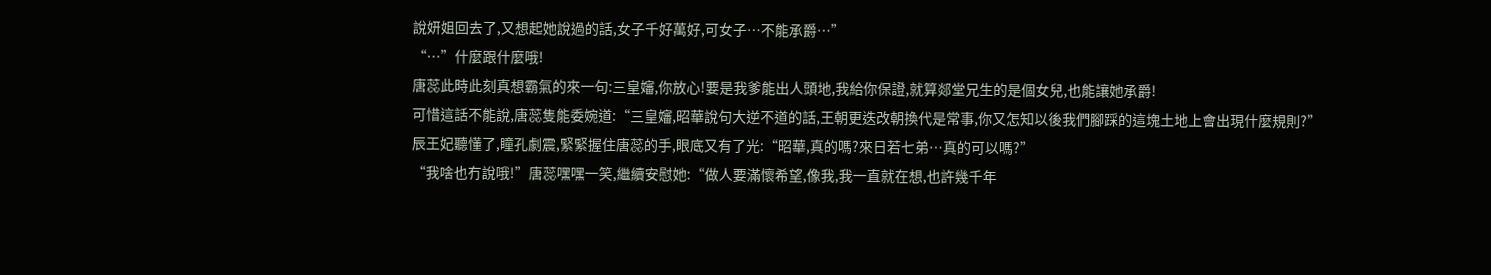說妍姐回去了,又想起她說過的話,女子千好萬好,可女子…不能承爵…”
“…”什麼跟什麼哦!
唐蕊此時此刻真想霸氣的來一句:三皇嬸,你放心!要是我爹能出人頭地,我給你保證,就算郯堂兄生的是個女兒,也能讓她承爵!
可惜這話不能說,唐蕊隻能委婉道:“三皇嬸,昭華說句大逆不道的話,王朝更迭改朝換代是常事,你又怎知以後我們腳踩的這塊土地上會出現什麼規則?”
辰王妃聽懂了,瞳孔劇震,緊緊握住唐蕊的手,眼底又有了光:“昭華,真的嗎?來日若七弟…真的可以嗎?”
“我啥也冇說哦!”唐蕊嘿嘿一笑,繼續安慰她:“做人要滿懷希望,像我,我一直就在想,也許幾千年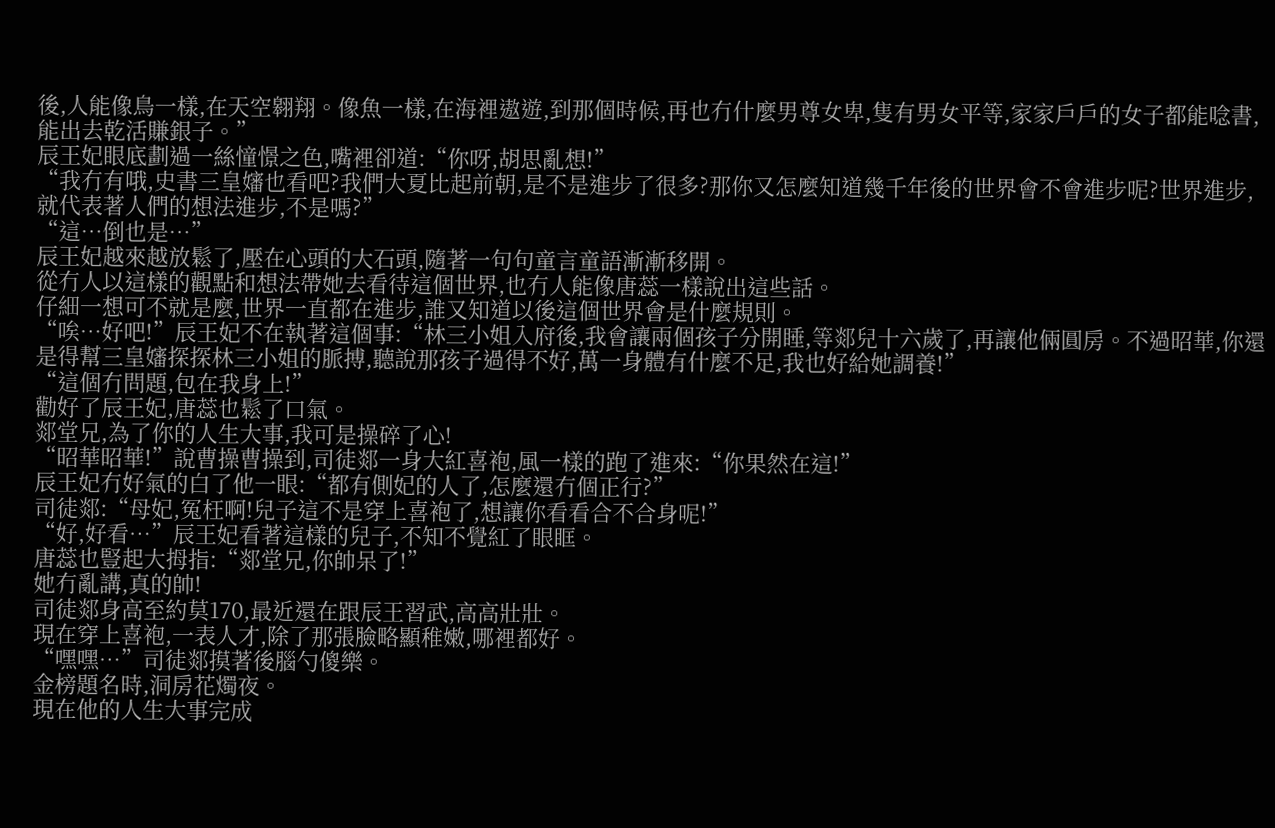後,人能像鳥一樣,在天空翱翔。像魚一樣,在海裡遨遊,到那個時候,再也冇什麼男尊女卑,隻有男女平等,家家戶戶的女子都能唸書,能出去乾活賺銀子。”
辰王妃眼底劃過一絲憧憬之色,嘴裡卻道:“你呀,胡思亂想!”
“我冇有哦,史書三皇嬸也看吧?我們大夏比起前朝,是不是進步了很多?那你又怎麼知道幾千年後的世界會不會進步呢?世界進步,就代表著人們的想法進步,不是嗎?”
“這…倒也是…”
辰王妃越來越放鬆了,壓在心頭的大石頭,隨著一句句童言童語漸漸移開。
從冇人以這樣的觀點和想法帶她去看待這個世界,也冇人能像唐蕊一樣說出這些話。
仔細一想可不就是麼,世界一直都在進步,誰又知道以後這個世界會是什麼規則。
“唉…好吧!”辰王妃不在執著這個事:“林三小姐入府後,我會讓兩個孩子分開睡,等郯兒十六歲了,再讓他倆圓房。不過昭華,你還是得幫三皇嬸探探林三小姐的脈搏,聽說那孩子過得不好,萬一身體有什麼不足,我也好給她調養!”
“這個冇問題,包在我身上!”
勸好了辰王妃,唐蕊也鬆了口氣。
郯堂兄,為了你的人生大事,我可是操碎了心!
“昭華昭華!”說曹操曹操到,司徒郯一身大紅喜袍,風一樣的跑了進來:“你果然在這!”
辰王妃冇好氣的白了他一眼:“都有側妃的人了,怎麼還冇個正行?”
司徒郯:“母妃,冤枉啊!兒子這不是穿上喜袍了,想讓你看看合不合身呢!”
“好,好看…”辰王妃看著這樣的兒子,不知不覺紅了眼眶。
唐蕊也豎起大拇指:“郯堂兄,你帥呆了!”
她冇亂講,真的帥!
司徒郯身高至約莫170,最近還在跟辰王習武,高高壯壯。
現在穿上喜袍,一表人才,除了那張臉略顯稚嫩,哪裡都好。
“嘿嘿…”司徒郯摸著後腦勺傻樂。
金榜題名時,洞房花燭夜。
現在他的人生大事完成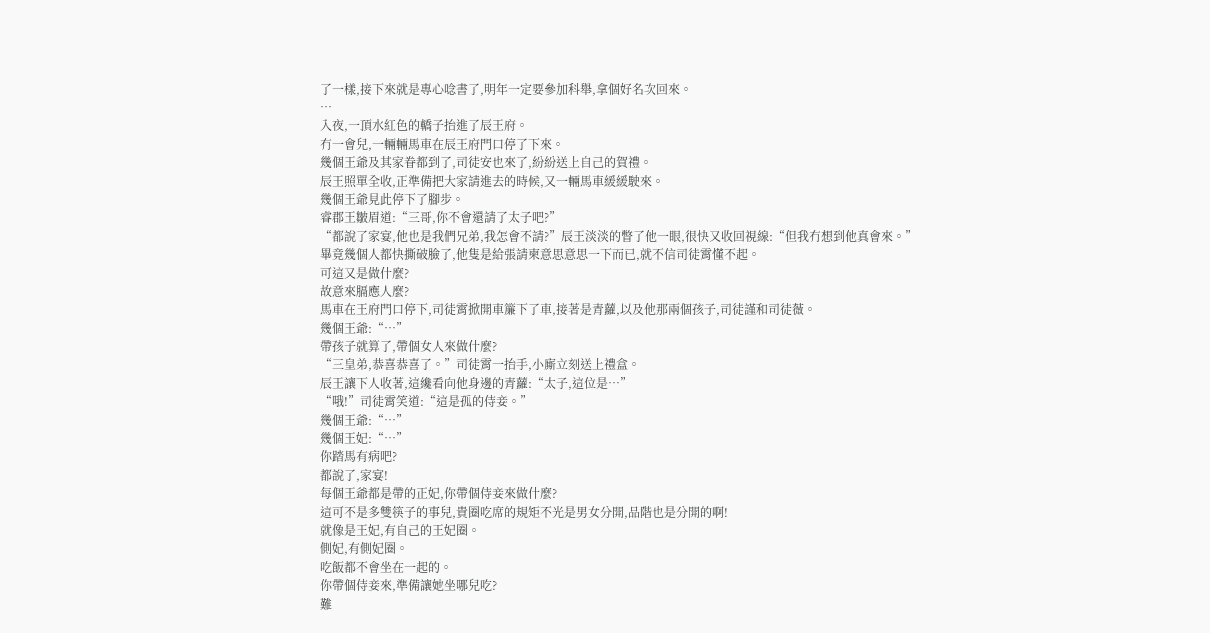了一樣,接下來就是專心唸書了,明年一定要參加科舉,拿個好名次回來。
…
入夜,一頂水紅色的轎子抬進了辰王府。
冇一會兒,一輛輛馬車在辰王府門口停了下來。
幾個王爺及其家眷都到了,司徒安也來了,紛紛送上自己的賀禮。
辰王照單全收,正準備把大家請進去的時候,又一輛馬車緩緩駛來。
幾個王爺見此停下了腳步。
睿郡王皺眉道:“三哥,你不會還請了太子吧?”
“都說了家宴,他也是我們兄弟,我怎會不請?”辰王淡淡的瞥了他一眼,很快又收回視線:“但我冇想到他真會來。”
畢竟幾個人都快撕破臉了,他隻是給張請柬意思意思一下而已,就不信司徒霄懂不起。
可這又是做什麼?
故意來膈應人麼?
馬車在王府門口停下,司徒霄掀開車簾下了車,接著是青蘿,以及他那兩個孩子,司徒謹和司徒薇。
幾個王爺:“…”
帶孩子就算了,帶個女人來做什麼?
“三皇弟,恭喜恭喜了。”司徒霄一抬手,小廝立刻送上禮盒。
辰王讓下人收著,這纔看向他身邊的青蘿:“太子,這位是…”
“哦!”司徒霄笑道:“這是孤的侍妾。”
幾個王爺:“…”
幾個王妃:“…”
你踏馬有病吧?
都說了,家宴!
每個王爺都是帶的正妃,你帶個侍妾來做什麼?
這可不是多雙筷子的事兒,貴圈吃席的規矩不光是男女分開,品階也是分開的啊!
就像是王妃,有自己的王妃圈。
側妃,有側妃圈。
吃飯都不會坐在一起的。
你帶個侍妾來,準備讓她坐哪兒吃?
難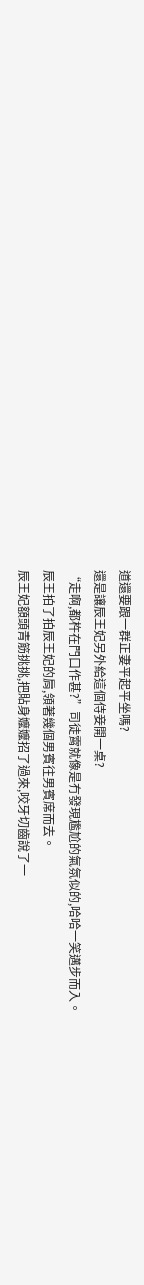道還要跟一群正妻平起平坐嗎?
還是讓辰王妃另外給這個侍妾開一桌?
“走啊,都杵在門口作甚?”司徒霄就像是冇發現尷尬的氣氛似的,哈哈一笑邁步而入。
辰王拍了拍辰王妃的肩,領著幾個男賓往男賓席而去。
辰王妃額頭青筋挑挑,把貼身嬤嬤招了過來,咬牙切齒說了一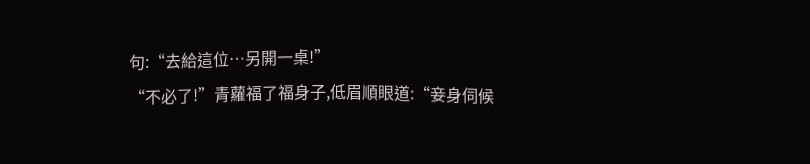句:“去給這位…另開一桌!”
“不必了!”青蘿福了福身子,低眉順眼道:“妾身伺候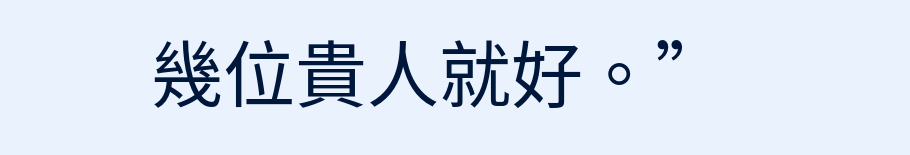幾位貴人就好。”